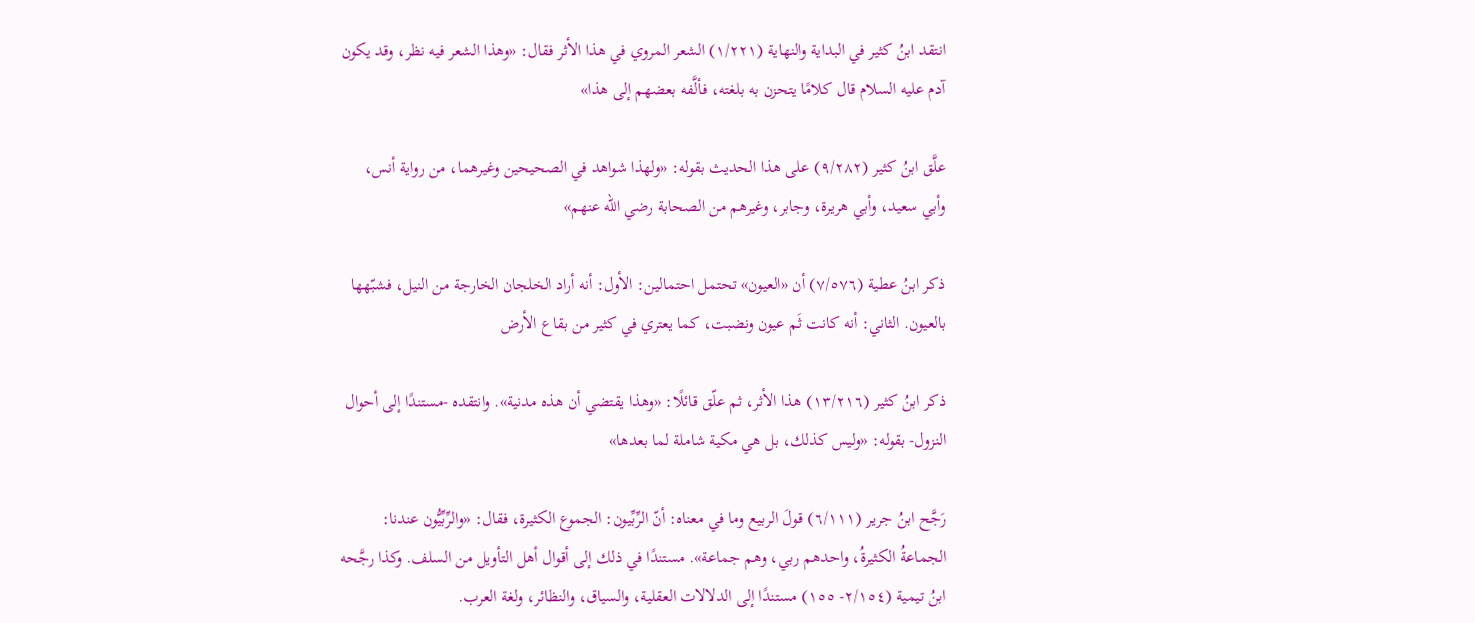انتقد ابنُ كثير في البداية والنهاية (١/٢٢١) الشعر المروي في هذا الأثر فقال: «وهذا الشعر فيه نظر، وقد يكون آدم عليه السلام قال كلامًا يتحزن به بلغته، فألَّفه بعضهم إلى هذا»

علَّق ابنُ كثير (٩/٢٨٢) على هذا الحديث بقوله: «ولهذا شواهد في الصحيحين وغيرهما، من رواية أنس، وأبي سعيد، وأبي هريرة، وجابر، وغيرهم من الصحابة رضي الله عنهم»

ذكر ابنُ عطية (٧/٥٧٦) أن «العيون» تحتمل احتمالين: الأول: أنه أراد الخلجان الخارجة من النيل، فشبّهها بالعيون. الثاني: أنه كانت ثَم عيون ونضبت، كما يعتري في كثير من بقاع الأرض

ذكر ابنُ كثير (١٣/٢١٦) هذا الأثر، ثم علّق قائلًا: «وهذا يقتضي أن هذه مدنية». وانتقده -مستندًا إلى أحوال النزول- بقوله: «وليس كذلك، بل هي مكية شاملة لما بعدها»

رَجَّح ابنُ جرير (٦/١١١) قولَ الربيع وما في معناه: أنّ الرِّبِّيون: الجموع الكثيرة، فقال: «والرِّبِّيُّون عندنا: الجماعةُ الكثيرةُ، واحدهم ربي، وهم جماعة». مستندًا في ذلك إلى أقوال أهل التأويل من السلف. وكذا رجَّحه ابنُ تيمية (٢/١٥٤- ١٥٥) مستندًا إلى الدلالات العقلية، والسياق، والنظائر، ولغة العرب.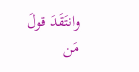وانتَقَدَ قولَ مَن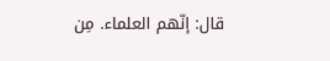قال: إنّهم العلماء. مِن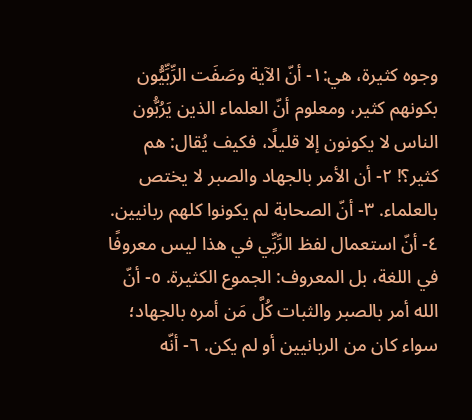وجوه كثيرة، هي:١- أنّ الآية وصَفَت الرِّبِّيُّون بكونهم كثير، ومعلوم أنّ العلماء الذين يَرُبُّون الناس لا يكونون إلا قليلًا، فكيف يُقال: هم كثير؟! ٢- أن الأمر بالجهاد والصبر لا يختص بالعلماء. ٣- أنّ الصحابة لم يكونوا كلهم ربانيين. ٤- أنّ استعمال لفظ الرِّبِّي في هذا ليس معروفًا في اللغة، بل المعروف: الجموع الكثيرة. ٥- أنّ الله أمر بالصبر والثبات كُلَّ مَن أمره بالجهاد؛ سواء كان من الربانيين أو لم يكن. ٦- أنّه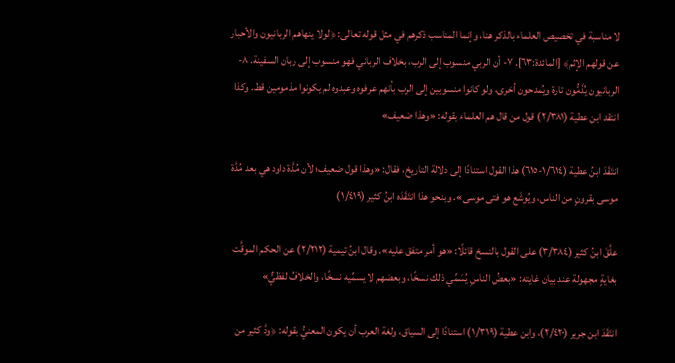لا مناسبة في تخصيص العلماء بالذكر هنا، وإنما المناسب ذكرهم في مثل قوله تعالى: ﴿لولا ينهاهم الربانيون والأحبار عن قولهم الإثم﴾ [المائدة:٦٣]. ٧- أن الربي منسوب إلى الرب، بخلاف الرباني فهو منسوب إلى ربان السفينة. ٨- الربانيون يُذَمُّون تارة ويُمدحون أخرى، ولو كانوا منسوبين إلى الرب بأنهم عرفوه وعبدوه لم يكونوا مذمومين قط. وكذا انتقد ابن عطية (٢/٣٨١) قول من قال هم العلماء بقوله: «وهذا ضعيف»

انتَقَدَ ابنُ عطية (١/٦١٤-٦١٥) هذا القول استنادًا إلى دلالة التاريخ، فقال: «وهذا قول ضعيف؛ لأن مُدَّة داود هي بعد مُدَّة موسى بقرونٍ من الناس، ويُوشَع هو فتى موسى». وبنحو هذا انتَقَدَه ابنُ كثير (١/٤١٩)

علَّقَ ابنُ كثير (٣/٣٨٤) على القول بالنسخ قائلًا: «هو أمر متفق عليه». وقال ابنُ تيمية (٢/٢١٢) عن الحكم الموقَّت بغايةٍ مجهولة عند بيان غايته: «بعضُ الناسِ يُسَمِّي ذلك نسخًا، وبعضهم لا يسمِّيه نسخًا، والخلافُ لفظيٌّ»

انتَقَدَ ابن جرير (٢/٤٢٠)، وابن عطية (١/٣١٩) استنادًا إلى السياق، ولغة العرب أن يكون المعنيُّ بقوله: ﴿ودَّ كثير من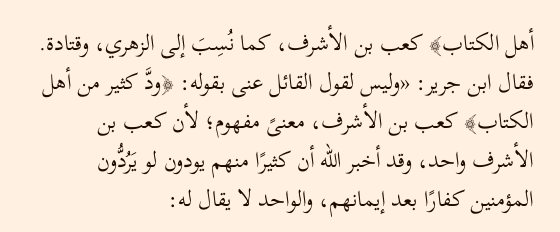أهل الكتاب﴾ كعب بن الأشرف، كما نُسِبَ إلى الزهري، وقتادة. فقال ابن جرير: «وليس لقول القائل عنى بقوله: ﴿ودَّ كثير من أهل الكتاب﴾ كعب بن الأشرف، معنىً مفهوم؛ لأن كعب بن الأشرف واحد، وقد أخبر الله أن كثيرًا منهم يودون لو يَرُدُّون المؤمنين كفارًا بعد إيمانهم، والواحد لا يقال له: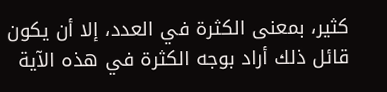كثير، بمعنى الكثرة في العدد، إلا أن يكون قائل ذلك أراد بوجه الكثرة في هذه الآية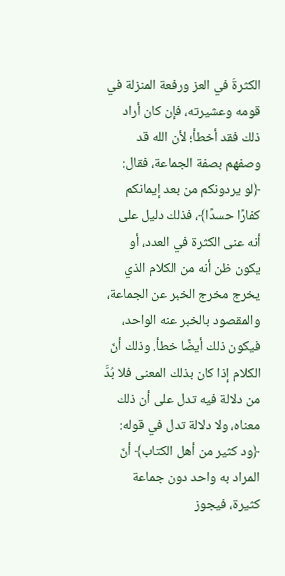الكثرةَ في العز ورفعة المنزلة في قومه وعشيرته، فإن كان أراد ذلك فقد أخطأ؛ لأن الله قد وصفهم بصفة الجماعة، فقال: ﴿لو يردونكم من بعد إيمانكم كفارًا حسدًا﴾، فذلك دليل على أنه عنى الكثرة في العدد، أو يكون ظن أنه من الكلام الذي يخرج مخرج الخبر عن الجماعة، والمقصود بالخبر عنه الواحد، فيكون ذلك أيضًا خطأ. وذلك أنّ الكلام إذا كان بذلك المعنى فلا بُدَّ من دلالة فيه تدل على أن ذلك معناه، ولا دلالة تدل في قوله: ﴿ود كثير من أهل الكتاب﴾ أنّ المراد به واحد دون جماعة كثيرة، فيجوز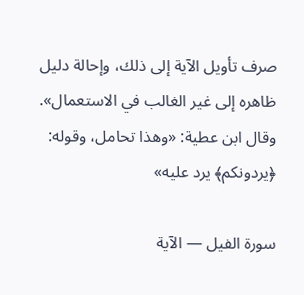صرف تأويل الآية إلى ذلك، وإحالة دليل ظاهره إلى غير الغالب في الاستعمال». وقال ابن عطية: «وهذا تحامل، وقوله: ﴿يردونكم﴾ يرد عليه»

سورة الفيل — الآية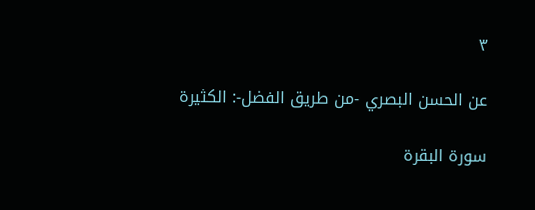٣

عن الحسن البصري -من طريق الفضل-: الكثيرة

سورة البقرة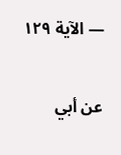— الآية ١٢٩

عن أبي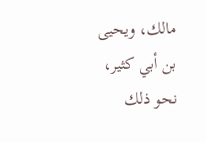مالك، ويحيى بن أبي كثير، نحو ذلك